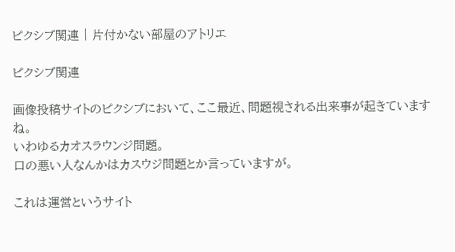ピクシブ関連 | 片付かない部屋のアトリエ

ピクシブ関連

画像投稿サイトのピクシブにおいて、ここ最近、問題視される出来事が起きていますね。
いわゆるカオスラウンジ問題。
口の悪い人なんかはカスウジ問題とか言っていますが。

これは運営というサイト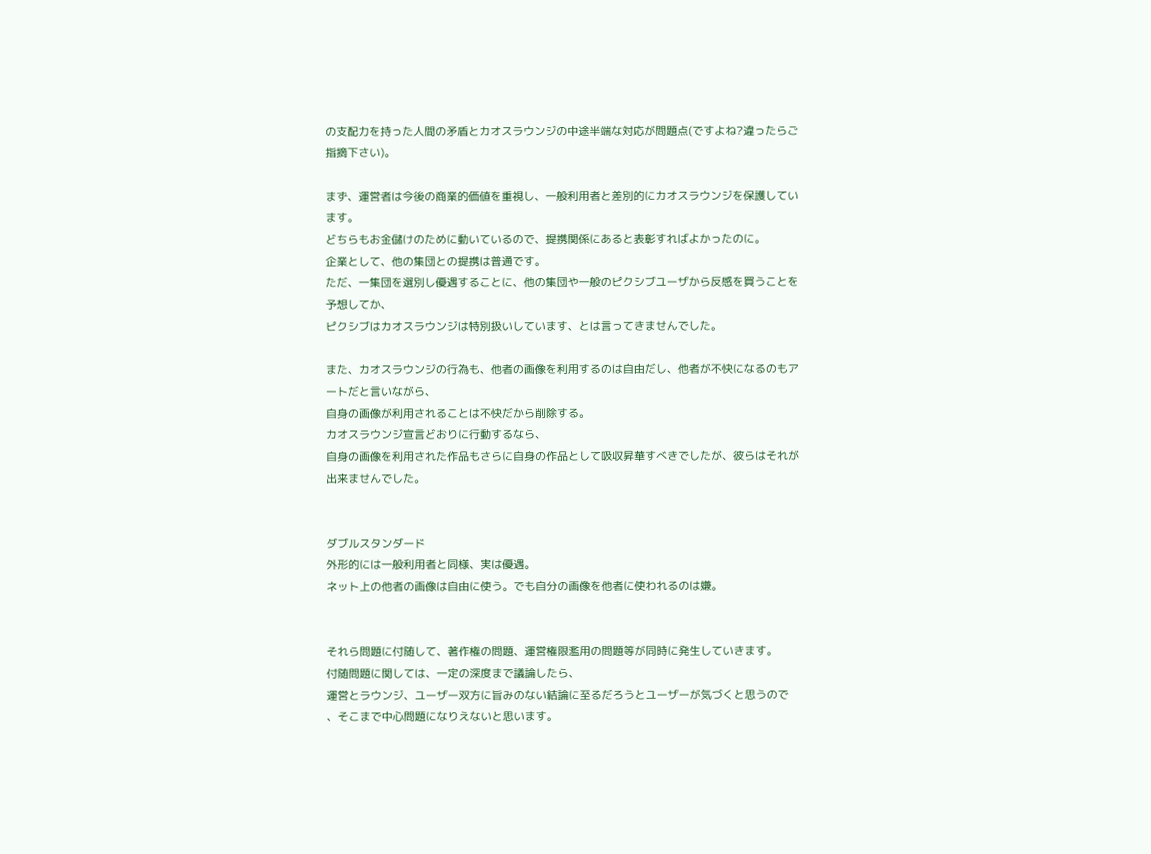の支配力を持った人間の矛盾とカオスラウンジの中途半端な対応が問題点(ですよね?違ったらご指摘下さい)。

まず、運営者は今後の商業的価値を重視し、一般利用者と差別的にカオスラウンジを保護しています。
どちらもお金儲けのために動いているので、提携関係にあると表彰すればよかったのに。
企業として、他の集団との提携は普通です。
ただ、一集団を選別し優遇することに、他の集団や一般のピクシブユーザから反感を買うことを予想してか、
ピクシブはカオスラウンジは特別扱いしています、とは言ってきませんでした。

また、カオスラウンジの行為も、他者の画像を利用するのは自由だし、他者が不快になるのもアートだと言いながら、
自身の画像が利用されることは不快だから削除する。
カオスラウンジ宣言どおりに行動するなら、
自身の画像を利用された作品もさらに自身の作品として吸収昇華すべきでしたが、彼らはそれが出来ませんでした。


ダブルスタンダード
外形的には一般利用者と同様、実は優遇。
ネット上の他者の画像は自由に使う。でも自分の画像を他者に使われるのは嫌。


それら問題に付随して、著作権の問題、運営権限濫用の問題等が同時に発生していきます。
付随問題に関しては、一定の深度まで議論したら、
運営とラウンジ、ユーザー双方に旨みのない結論に至るだろうとユーザーが気づくと思うので
、そこまで中心問題になりえないと思います。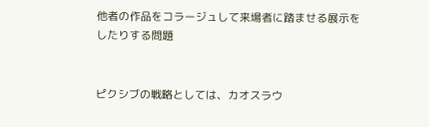他者の作品をコラージュして来場者に踏ませる展示をしたりする問題


ピクシブの戦略としては、カオスラウ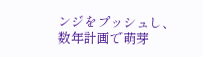ンジをプッシュし、
数年計画で萌芽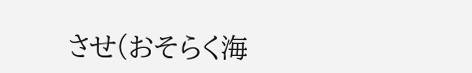させ(おそらく海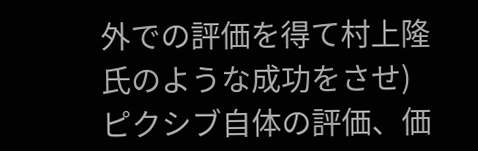外での評価を得て村上隆氏のような成功をさせ)
ピクシブ自体の評価、価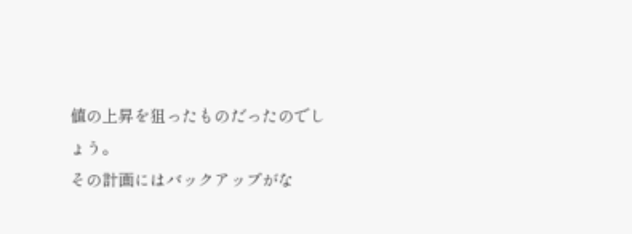値の上昇を狙ったものだったのでしょう。
その計画にはバックアップがな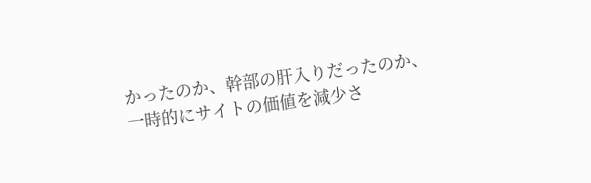かったのか、幹部の肝入りだったのか、
一時的にサイトの価値を減少さ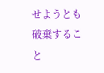せようとも破棄すること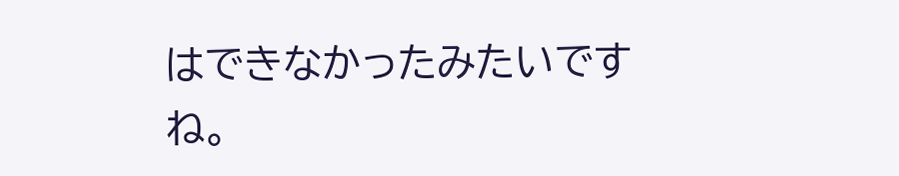はできなかったみたいですね。